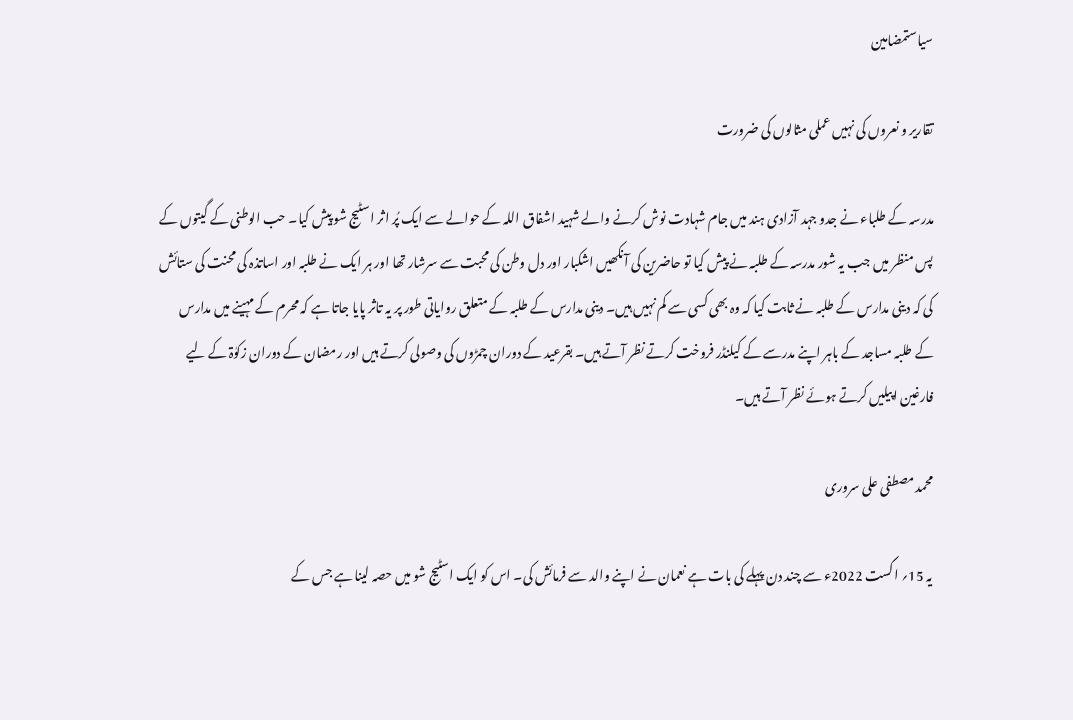سیاستمضامین

تقاریر و نعروں کی نہیں عملی مثالوں کی ضرورت

مدرسہ کے طلباء نے جدو جہد آزادی ہند میں جام شہادت نوش کرنے والے شہید اشفاق اللہ کے حوالے سے ایک پُر اثر اسٹیج شو پیش کیا۔ حب الوطنی کے گیتوں کے پس منظر میں جب یہ شور مدرسہ کے طلبہ نے پیش کیا تو حاضرین کی آنکھیں اشکبار اور دل وطن کی محبت سے سرشار تھا اور ہر ایک نے طلبہ اور اساتذہ کی محنت کی ستائش کی کہ دینی مدارس کے طلبہ نے ثابت کیا کہ وہ بھی کسی سے کم نہیں ہیں۔ دینی مدارس کے طلبہ کے متعلق روایاتی طور پر یہ تاثر پایا جاتا ہے کہ محرم کے مہینے میں مدارس کے طلبہ مساجد کے باہر اپنے مدرسے کے کیلنڈر فروخت کرتے نظر آتے ہیں۔ بقرعید کے دوران چمڑوں کی وصولی کرتے ہیں اور رمضان کے دوران زکوٰۃ کے لیے فارغین اپیلیں کرتے ہوئے نظر آتے ہیں۔

محمد مصطفی علی سروری

یہ 15؍ اگست 2022ء سے چند دن پہلے کی بات ہے نعمان نے اپنے والد سے فرمائش کی۔ اس کو ایک اسٹیج شو میں حصہ لینا ہے جس کے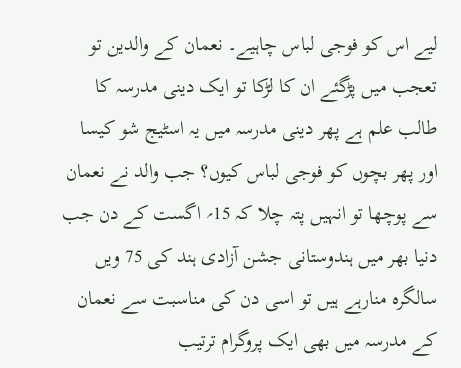لیے اس کو فوجی لباس چاہیے۔ نعمان کے والدین تو تعجب میں پڑگئے ان کا لڑکا تو ایک دینی مدرسہ کا طالب علم ہے پھر دینی مدرسہ میں یہ اسٹیج شو کیسا اور پھر بچوں کو فوجی لباس کیوں؟ جب والد نے نعمان سے پوچھا تو انہیں پتہ چلا کہ 15؍ اگست کے دن جب دنیا بھر میں ہندوستانی جشن آزادی ہند کی 75 ویں سالگرہ منارہے ہیں تو اسی دن کی مناسبت سے نعمان کے مدرسہ میں بھی ایک پروگرام ترتیب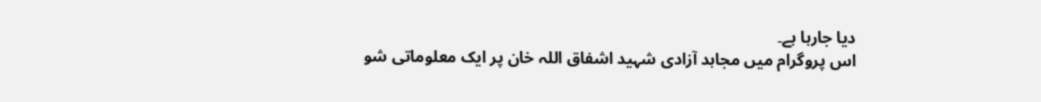دیا جارہا ہے۔
اس پروگرام میں مجاہد آزادی شہید اشفاق اللہ خان پر ایک معلوماتی شو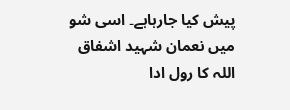پیش کیا جارہاہے۔ اسی شو میں نعمان شہید اشفاق اللہ کا رول ادا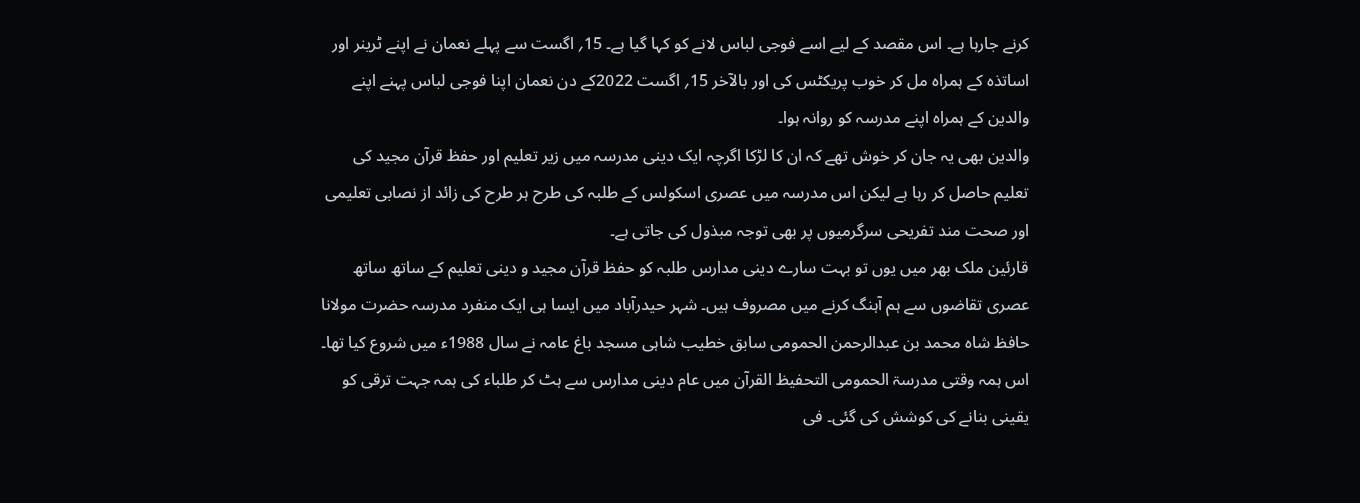کرنے جارہا ہے۔ اس مقصد کے لیے اسے فوجی لباس لانے کو کہا گیا ہے۔ 15؍ اگست سے پہلے نعمان نے اپنے ٹرینر اور اساتذہ کے ہمراہ مل کر خوب پریکٹس کی اور بالآخر 15؍ اگست 2022کے دن نعمان اپنا فوجی لباس پہنے اپنے والدین کے ہمراہ اپنے مدرسہ کو روانہ ہوا۔
والدین بھی یہ جان کر خوش تھے کہ ان کا لڑکا اگرچہ ایک دینی مدرسہ میں زیر تعلیم اور حفظ قرآن مجید کی تعلیم حاصل کر رہا ہے لیکن اس مدرسہ میں عصری اسکولس کے طلبہ کی طرح ہر طرح کی زائد از نصابی تعلیمی اور صحت مند تفریحی سرگرمیوں پر بھی توجہ مبذول کی جاتی ہے۔
قارئین ملک بھر میں یوں تو بہت سارے دینی مدارس طلبہ کو حفظ قرآن مجید و دینی تعلیم کے ساتھ ساتھ عصری تقاضوں سے ہم آہنگ کرنے میں مصروف ہیں۔ شہر حیدرآباد میں ایسا ہی ایک منفرد مدرسہ حضرت مولانا حافظ شاہ محمد بن عبدالرحمن الحمومی سابق خطیب شاہی مسجد باغ عامہ نے سال 1988ء میں شروع کیا تھا۔ اس ہمہ وقتی مدرسۃ الحمومی التحفیظ القرآن میں عام دینی مدارس سے ہٹ کر طلباء کی ہمہ جہت ترقی کو یقینی بنانے کی کوشش کی گئی۔ فی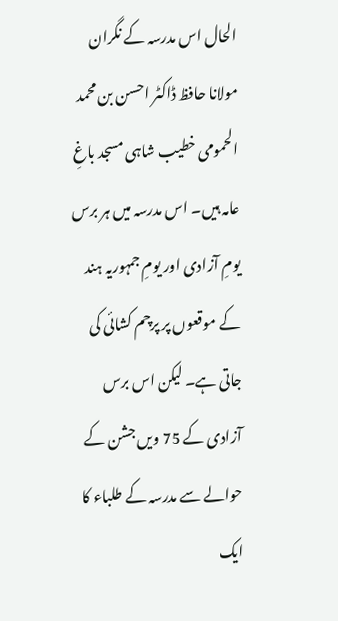الحال اس مدرسہ کے نگران مولانا حافظ ڈاکٹر احسن بن محمد الحمومی خطیب شاہی مسجد باغِ عامہ ہیں۔ اس مدرسہ میں ہر برس یومِ آزادی اور یومِ جمہوریہ ہند کے موقعوں پر پرچم کشائی کی جاتی ہے۔ لیکن اس برس آزادی کے 75 ویں جشن کے حوالے سے مدرسہ کے طلباء کا ایک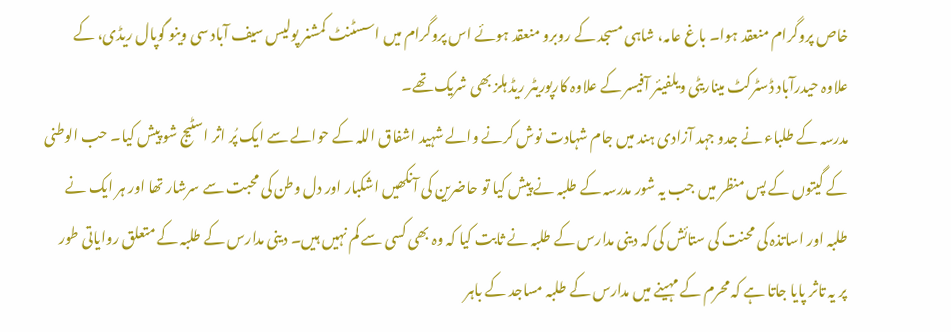خاص پروگرام منعقد ہوا۔ باغ عامہ، شاہی مسجد کے روبرو منعقد ہوئے اس پروگرام میں اسسٹنٹ کمشنر پولیس سیف آباد سی وینو گوپال ریڈی، کے علاوہ حیدرآباد ڈسٹرکٹ میناریٹی ویلفیئر آفیسر کے علاوہ کارپوریٹر ریڈ ہلز بھی شریک تھے۔
مدرسہ کے طلباء نے جدو جہد آزادی ہند میں جام شہادت نوش کرنے والے شہید اشفاق اللہ کے حوالے سے ایک پُر اثر اسٹیج شو پیش کیا۔ حب الوطنی کے گیتوں کے پس منظر میں جب یہ شور مدرسہ کے طلبہ نے پیش کیا تو حاضرین کی آنکھیں اشکبار اور دل وطن کی محبت سے سرشار تھا اور ہر ایک نے طلبہ اور اساتذہ کی محنت کی ستائش کی کہ دینی مدارس کے طلبہ نے ثابت کیا کہ وہ بھی کسی سے کم نہیں ہیں۔ دینی مدارس کے طلبہ کے متعلق روایاتی طور پر یہ تاثر پایا جاتا ہے کہ محرم کے مہینے میں مدارس کے طلبہ مساجد کے باہر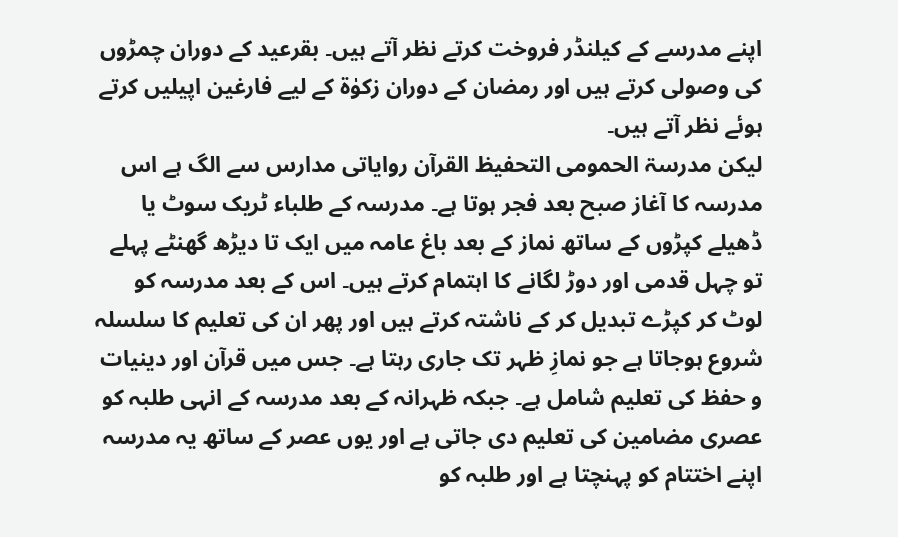اپنے مدرسے کے کیلنڈر فروخت کرتے نظر آتے ہیں۔ بقرعید کے دوران چمڑوں کی وصولی کرتے ہیں اور رمضان کے دوران زکوٰۃ کے لیے فارغین اپیلیں کرتے ہوئے نظر آتے ہیں۔
لیکن مدرسۃ الحمومی التحفیظ القرآن روایاتی مدارس سے الگ ہے اس مدرسہ کا آغاز صبح بعد فجر ہوتا ہے۔ مدرسہ کے طلباء ٹریک سوٹ یا ڈھیلے کپڑوں کے ساتھ نماز کے بعد باغ عامہ میں ایک تا دیڑھ گھنٹے پہلے تو چہل قدمی اور دوڑ لگانے کا اہتمام کرتے ہیں۔ اس کے بعد مدرسہ کو لوٹ کر کپڑے تبدیل کر کے ناشتہ کرتے ہیں اور پھر ان کی تعلیم کا سلسلہ شروع ہوجاتا ہے جو نمازِ ظہر تک جاری رہتا ہے۔ جس میں قرآن اور دینیات و حفظ کی تعلیم شامل ہے۔ جبکہ ظہرانہ کے بعد مدرسہ کے انہی طلبہ کو عصری مضامین کی تعلیم دی جاتی ہے اور یوں عصر کے ساتھ یہ مدرسہ اپنے اختتام کو پہنچتا ہے اور طلبہ کو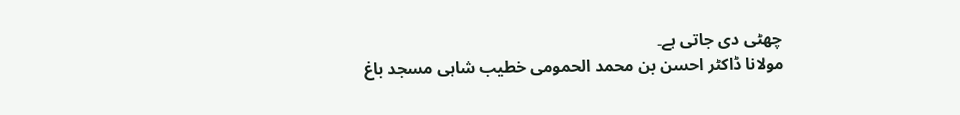چھٹی دی جاتی ہے۔
مولانا ڈاکٹر احسن بن محمد الحمومی خطیب شاہی مسجد باغ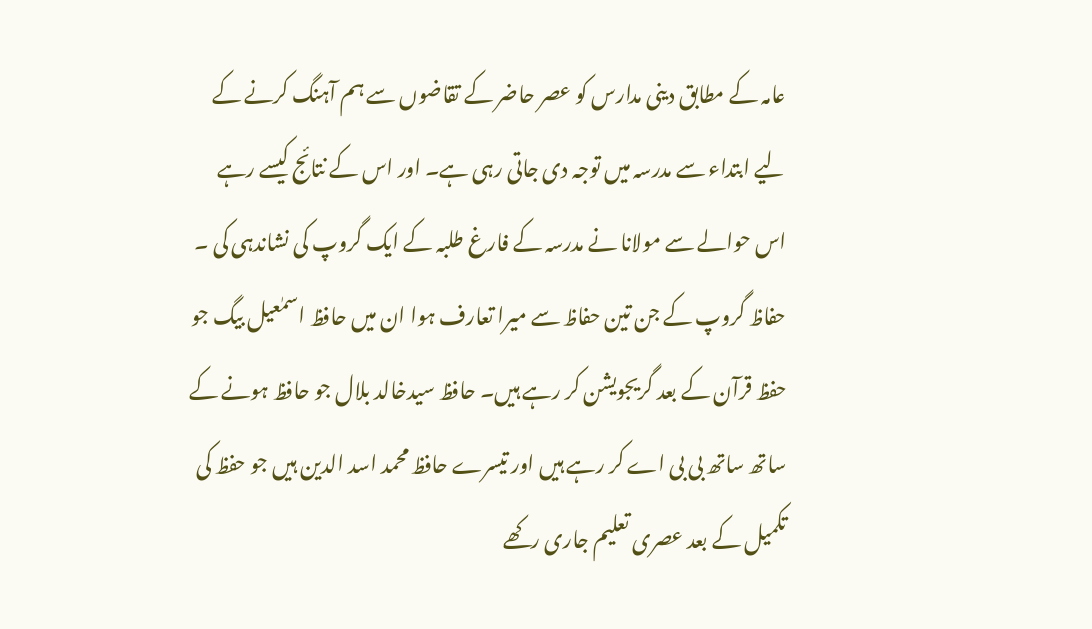عامہ کے مطابق دینی مدارس کو عصر حاضر کے تقاضوں سے ہم آہنگ کرنے کے لیے ابتداء سے مدرسہ میں توجہ دی جاتی رہی ہے۔ اور اس کے نتائج کیسے رہے اس حوالے سے مولانا نے مدرسہ کے فارغ طلبہ کے ایک گروپ کی نشاندہی کی ۔ حفاظ گروپ کے جن تین حفاظ سے میرا تعارف ہوا ان میں حافظ اسمٰعیل بیگ جو حفظ قرآن کے بعد گریجویشن کر رہے ہیں۔ حافظ سیدخالد بلال جو حافظ ہونے کے ساتھ ساتھ بی بی اے کر رہے ہیں اور تیسرے حافظ محمد اسد الدین ہیں جو حفظ کی تکمیل کے بعد عصری تعلیم جاری رکھے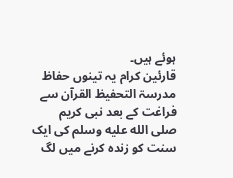ہوئے ہیں۔
قارئین کرام یہ تینوں حفاظ مدرسۃ التحفیظ القرآن سے فراغت کے بعد نبی کریم صلى الله عليه وسلم کی ایک سنت کو زندہ کرنے میں لگ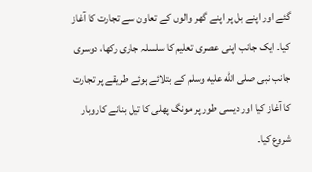گئے اور اپنے بل پر اپنے گھر والوں کے تعاون سے تجارت کا آغاز کیا۔ ایک جانب اپنی عصری تعلیم کا سلسلہ جاری رکھا، دوسری جانب نبی صلى الله عليه وسلم کے بتلائے ہوئے طریقے پر تجارت کا آغاز کیا اور دیسی طور پر مونگ پھلی کا تیل بنانے کاروبار شروع کیا۔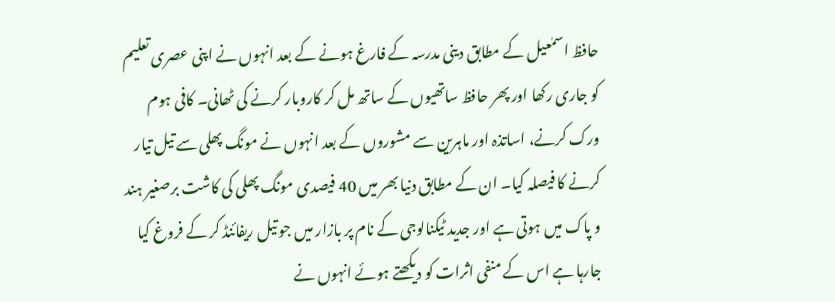حافظ اسمٰعیل کے مطابق دینی مدرسہ کے فارغ ہونے کے بعد انہوں نے اپنی عصری تعلیم کو جاری رکھا اور پھر حافظ ساتھیوں کے ساتھ مل کر کاروبار کرنے کی ٹھانی۔ کافی ہوم ورک کرنے، اساتذہ اور ماہرین سے مشوروں کے بعد انہوں نے مونگ پھلی سے تیل تیار کرنے کا فیصلہ کیا۔ ان کے مطابق دنیا بھر میں 40 فیصدی مونگ پھلی کی کاشت برصغیر ہند و پاک میں ہوتی ہے اور جدید ٹیکنالوجی کے نام پر بازار میں جو تیل ریفائنڈ کر کے فروغ کیا جارہا ہے اس کے منفی اثرات کو دیکھتے ہوئے انہوں نے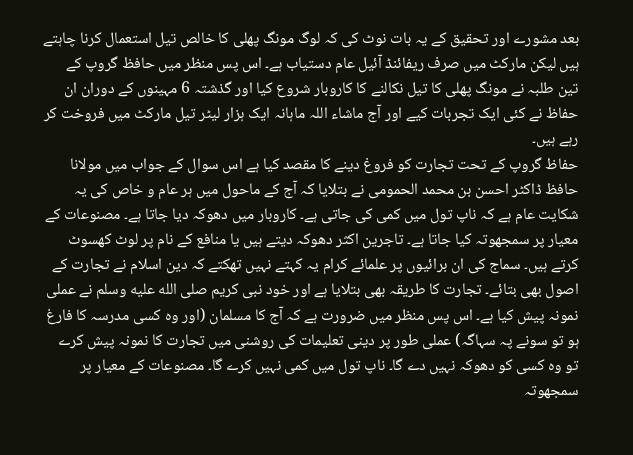بعد مشورے اور تحقیق کے یہ بات نوٹ کی کہ لوگ مونگ پھلی کا خالص تیل استعمال کرنا چاہتے ہیں لیکن مارکٹ میں صرف ریفائنڈ آئیل عام دستیاب ہے۔ اس پس منظر میں حافظ گروپ کے تین طلبہ نے مونگ پھلی کا تیل نکالنے کا کاروبار شروع کیا اور گذشتہ 6 مہینوں کے دوران ان حفاظ نے کئی ایک تجربات کیے اور آج ماشاء اللہ ماہانہ ایک ہزار لیٹر تیل مارکٹ میں فروخت کر رہے ہیں۔
حفاظ گروپ کے تحت تجارت کو فروغ دینے کا مقصد کیا ہے اس سوال کے جواب میں مولانا حافظ ڈاکٹر احسن بن محمد الحمومی نے بتلایا کہ آج کے ماحول میں ہر عام و خاص کی یہ شکایت عام ہے کہ ناپ تول میں کمی کی جاتی ہے۔ کاروبار میں دھوکہ دیا جاتا ہے۔ مصنوعات کے معیار پر سمجھوتہ کیا جاتا ہے۔ تاجرین اکثر دھوکہ دیتے ہیں یا منافع کے نام پر لوٹ کھسوٹ کرتے ہیں۔ سماج کی ان برائیوں پر علمائے کرام یہ کہتے نہیں تھکتے کہ دین اسلام نے تجارت کے اصول بھی بتائے۔ تجارت کا طریقہ بھی بتلایا ہے اور خود نبی کریم صلى الله عليه وسلم نے عملی نمونہ پیش کیا ہے۔ اس پس منظر میں ضرورت ہے کہ آج کا مسلمان (اور وہ کسی مدرسہ کا فارغ ہو تو سونے پہ سہاگہ) عملی طور پر دینی تعلیمات کی روشنی میں تجارت کا نمونہ پیش کرے تو وہ کسی کو دھوکہ نہیں دے گا۔ ناپ تول میں کمی نہیں کرے گا۔ مصنوعات کے معیار پر سمجھوتہ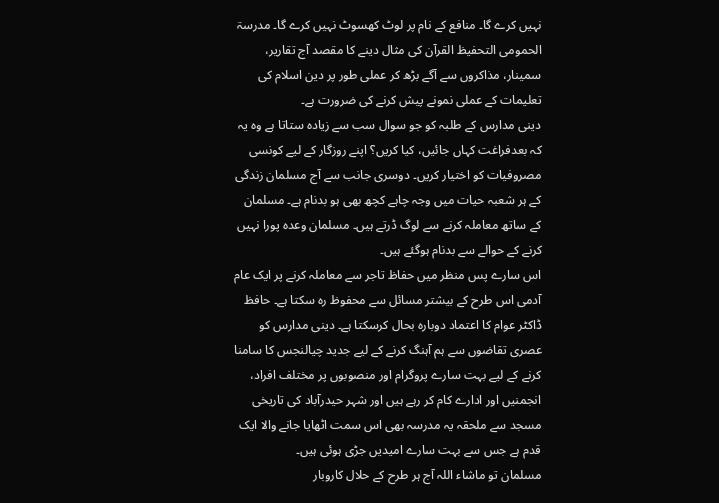نہیں کرے گا۔ منافع کے نام پر لوٹ کھسوٹ نہیں کرے گا۔ مدرسۃ الحمومی التحفیظ القرآن کی مثال دینے کا مقصد آج تقاریر، سمینار، مذاکروں سے آگے بڑھ کر عملی طور پر دین اسلام کی تعلیمات کے عملی نمونے پیش کرنے کی ضرورت ہے۔
دینی مدارس کے طلبہ کو جو سوال سب سے زیادہ ستاتا ہے وہ یہ کہ بعدفراغت کہاں جائیں، کیا کریں؟ اپنے روزگار کے لیے کونسی مصروفیات کو اختیار کریں۔ دوسری جانب سے آج مسلمان زندگی کے ہر شعبہ حیات میں وجہ چاہے کچھ بھی ہو بدنام ہے۔ مسلمان کے ساتھ معاملہ کرنے سے لوگ ڈرتے ہیں۔ مسلمان وعدہ پورا نہیں کرنے کے حوالے سے بدنام ہوگئے ہیں۔
اس سارے پس منظر میں حفاظ تاجر سے معاملہ کرنے پر ایک عام آدمی اس طرح کے بیشتر مسائل سے محفوظ رہ سکتا ہے۔ حافظ ڈاکٹر عوام کا اعتماد دوبارہ بحال کرسکتا ہے۔ دینی مدارس کو عصری تقاضوں سے ہم آہنگ کرنے کے لیے جدید چیالنجس کا سامنا کرنے کے لیے بہت سارے پروگرام اور منصوبوں پر مختلف افراد، انجمنیں اور ادارے کام کر رہے ہیں اور شہر حیدرآباد کی تاریخی مسجد سے ملحقہ یہ مدرسہ بھی اس سمت اٹھایا جانے والا ایک قدم ہے جس سے بہت سارے امیدیں جڑی ہوئی ہیں۔
مسلمان تو ماشاء اللہ آج ہر طرح کے حلال کاروبار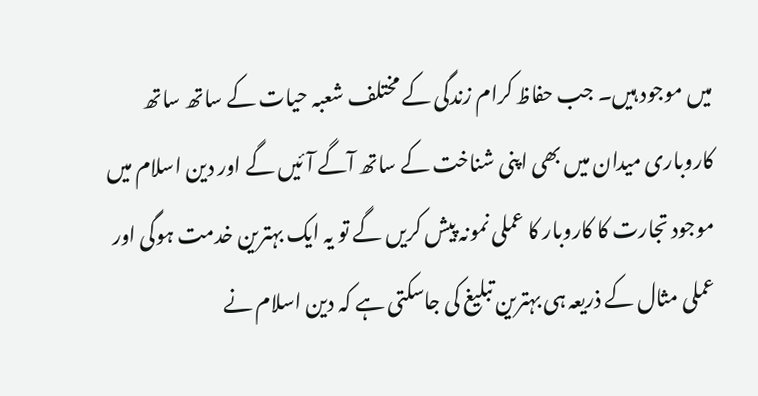میں موجود ہیں۔ جب حفاظ کرام زندگی کے مختلف شعبہ حیات کے ساتھ ساتھ کاروباری میدان میں بھی اپنی شناخت کے ساتھ آگے آئیں گے اور دین اسلام میں موجود تجارت کا کاروبار کا عملی نمونہ پیش کریں گے تو یہ ایک بہترین خدمت ہوگی اور عملی مثال کے ذریعہ ہی بہترین تبلیغ کی جاسکتی ہے کہ دین اسلام نے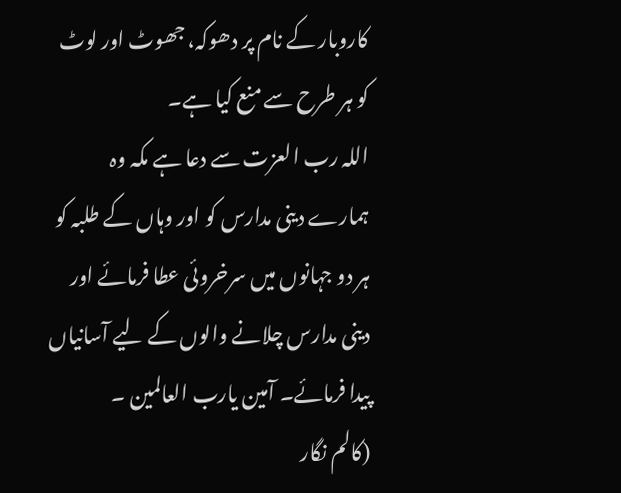کاروبار کے نام پر دھوکہ، جھوٹ اور لوٹ کو ہر طرح سے منع کیا ہے۔
اللہ رب العزت سے دعا ہے مکہ وہ ہمارے دینی مدارس کو اور وہاں کے طلبہ کو ہر دو جہانوں میں سرخروئی عطا فرمائے اور دینی مدارس چلانے والوں کے لیے آسانیاں پیدا فرمائے۔ آمین یارب العالمین ۔
(کالم نگار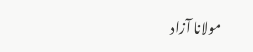مولانا آزاد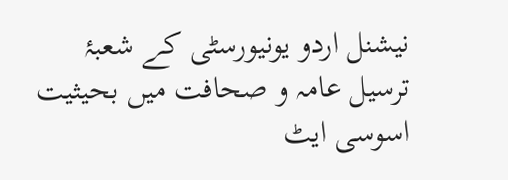نیشنل اردو یونیورسٹی کے شعبۂ ترسیل عامہ و صحافت میں بحیثیت اسوسی ایٹ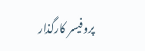پروفیسر کارگذار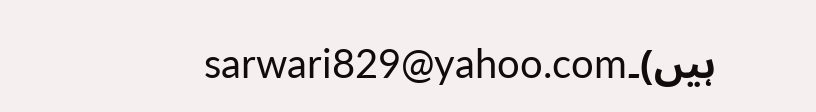ہیں)۔sarwari829@yahoo.com